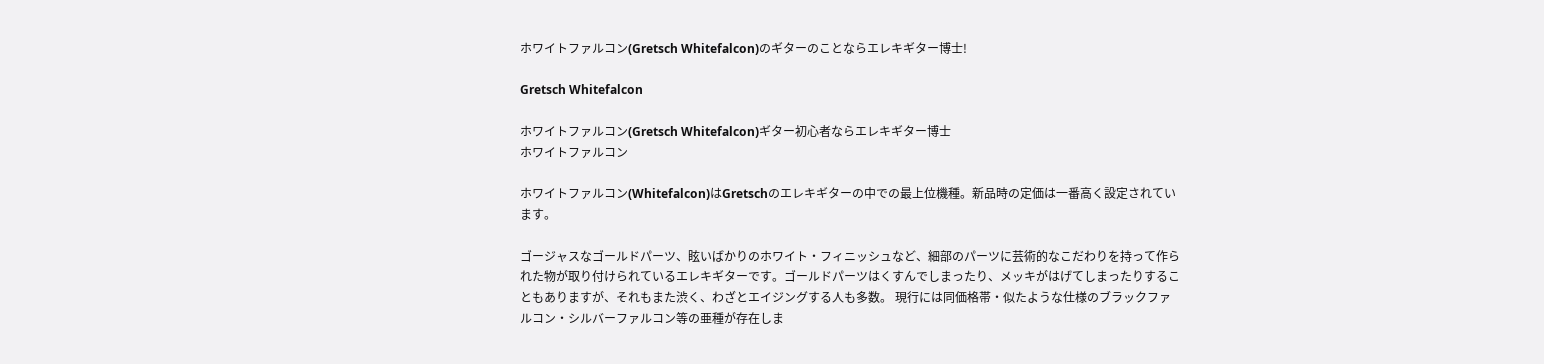ホワイトファルコン(Gretsch Whitefalcon)のギターのことならエレキギター博士!

Gretsch Whitefalcon

ホワイトファルコン(Gretsch Whitefalcon)ギター初心者ならエレキギター博士
ホワイトファルコン

ホワイトファルコン(Whitefalcon)はGretschのエレキギターの中での最上位機種。新品時の定価は一番高く設定されています。

ゴージャスなゴールドパーツ、眩いばかりのホワイト・フィニッシュなど、細部のパーツに芸術的なこだわりを持って作られた物が取り付けられているエレキギターです。ゴールドパーツはくすんでしまったり、メッキがはげてしまったりすることもありますが、それもまた渋く、わざとエイジングする人も多数。 現行には同価格帯・似たような仕様のブラックファルコン・シルバーファルコン等の亜種が存在しま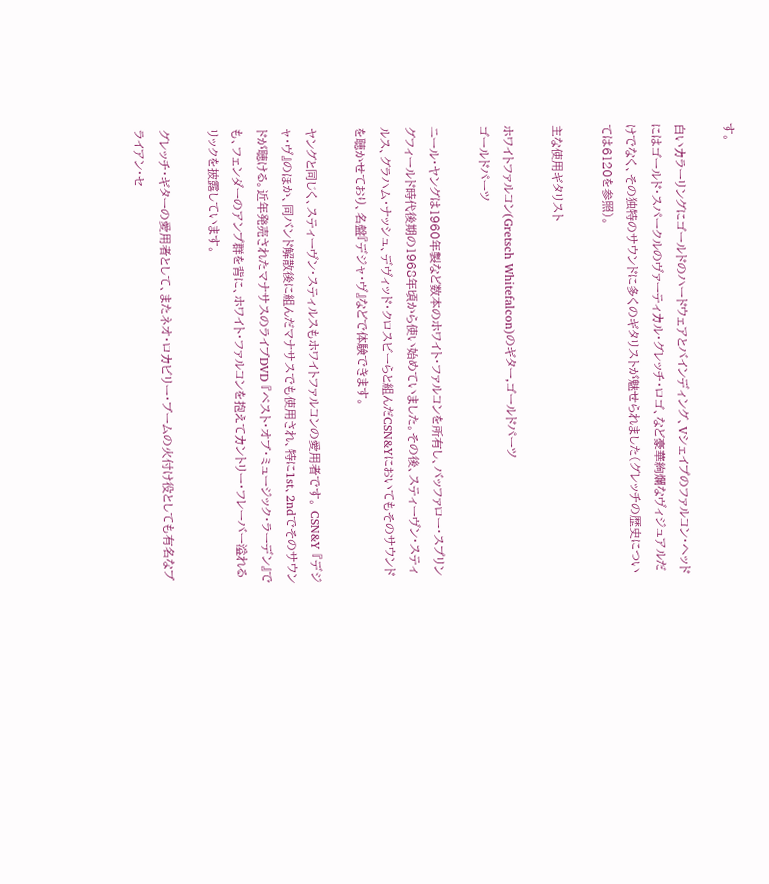す。

白いカラーリングにゴールドのハードウェアとバインディング、Vシェイプのファルコン・ヘッドにはゴールド・スパークルのヴァーティカル・グレッチ・ロゴ、など豪華絢爛なヴィジュアルだけでなく、その独特のサウンドに多くのギタリストが魅せられました(グレッチの歴史については6120を参照)。

主な使用ギタリスト

ホワイトファルコン(Gretsch Whitefalcon)のギター,ゴールドパーツ
ゴールドパーツ

ニール・ヤングは1960年製など数本のホワイト・ファルコンを所有し、バッファロー・スプリングフィールド時代後期の1968年頃から使い始めていました。その後、スティーヴン・スティルス、グラハム・ナッシュ、デヴィッド・クロスビーらと組んだCSN&Yにおいてもそのサウンドを聴かせており、名盤『デジャ・ヴ』などで体験できます。

ヤングと同じく、スティーヴン・スティルスもホワイトファルコンの愛用者です。 CSN&Y 『デジャ・ヴ』のほか、同バンド解散後に組んだマナサスでも使用され、特に1st、2ndでそのサウンドが聴ける。近年発売されたマナサスのライブDVD 『ベスト・オブ・ミュージック・ラーデン』でも、フェンダーのアンプ群を背に、ホワイト・ファルコンを抱えてカントリー・フレーバー溢れるリックを披露しています。

グレッチ・ギターの愛用者として、またネオ・ロカビリー・ブームの火付け役としても有名なブライアン・セ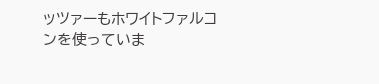ッツァーもホワイトファルコンを使っていま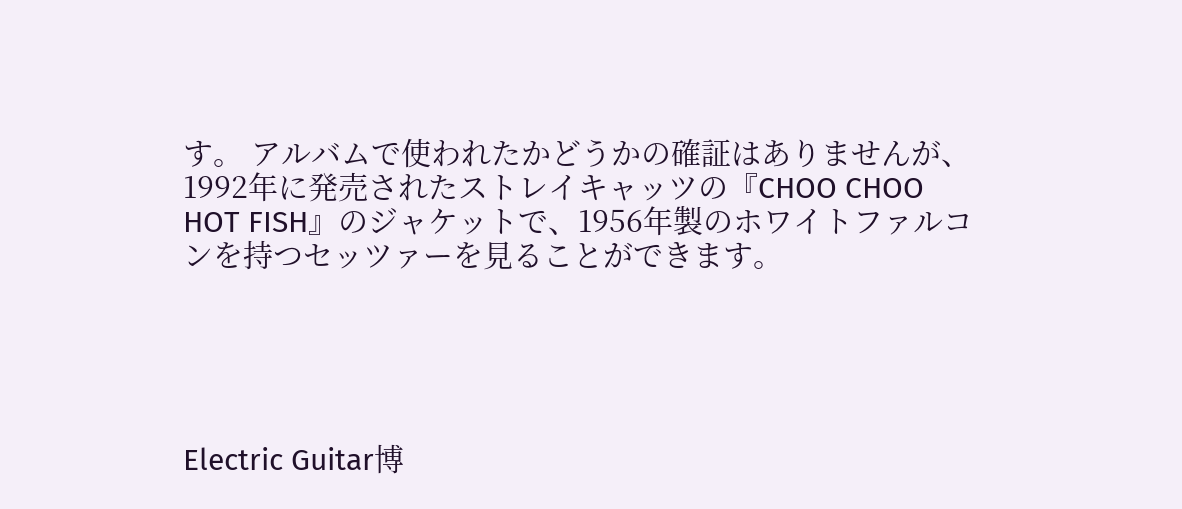す。 アルバムで使われたかどうかの確証はありませんが、1992年に発売されたストレイキャッツの『CHOO CHOO HOT FISH』のジャケットで、1956年製のホワイトファルコンを持つセッツァーを見ることができます。





Electric Guitar博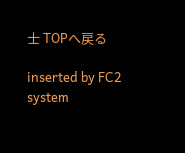士 TOPへ戻る

inserted by FC2 system